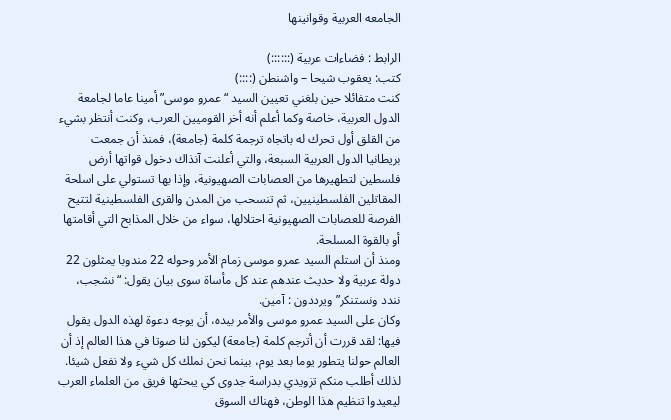الجامعه العربية وقوانينها

الرابط : فضاءات عربية (::::::)
كتب: يعقوب شيحا – واشنطن (::::)
كنت متفائلا حين بلغني تعيين السيد “عمرو موسى” أمينا عاما لجامعة الدول العربية، خاصة وكما أعلم أنه أخر القوميين العرب، وكنت أنتظر بشيء من القلق أول تحرك له باتجاه ترجمة كلمة (جامعة)، فمنذ أن جمعت بريطانيا الدول العربية السبعة، والتي أعلنت آنذاك دخول قواتها أرض فلسطين لتطهيرها من العصابات الصهيونية، وإذا بها تستولي على اسلحة المقاتلين الفلسطينيين، ثم تنسحب من المدن والقرى الفلسطينية لتتيح الفرصة للعصابات الصهيونية احتلالها، سواء من خلال المذابح التي أقامتها أو بالقوة المسلحة.
ومنذ أن استلم السيد عمرو موسى زمام الأمر وحوله 22 مندوبا يمثلون 22 دولة عربية ولا حديث عندهم عند كل مأساة سوى بيان يقول: “نشجب، نندد ونستنكر” ويرددون : آمين.
وكان على السيد عمرو موسى والأمر بيده، أن يوجه دعوة لهذه الدول يقول فيها: لقد قررت أن أترجم كلمة (جامعة) ليكون لنا صوتا في هذا العالم إذ أن العالم حولنا يتطور يوما بعد يوم، بينما نحن نملك كل شيء ولا نفعل شيئا. لذلك أطلب منكم تزويدي بدراسة جدوى كي يبحثها فريق من العلماء العرب ليعيدوا تنظيم هذا الوطن، فهناك السوق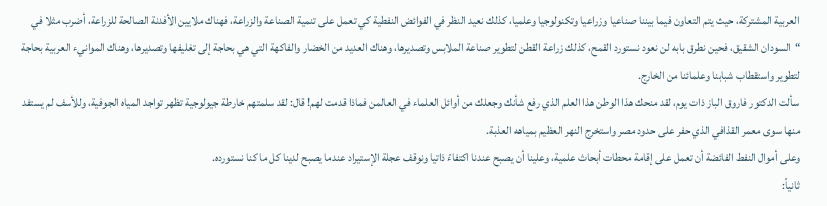العربية المشتركة، حيث يتم التعاون فيما بيننا صناعيا وزراعيا وتكنولوجيا وعلميا، كذلك نعيد النظر في الفوائض النفطية كي تعمل على تنمية الصناعة والزراعة، فهناك ملايين الأفدنة الصالحة للزراعة، أضرب مثلا في “السودان الشقيق، فحين نطرق بابه لن نعود نستورد القمح، كذلك زراعة القطن لتطوير صناعة الملابس وتصديرها، وهناك العديد من الخضار والفاكهة التي هي بحاجة إلى تغليفها وتصديرها، وهناك الموانيء العربية بحاجة لتطوير واستقطاب شبابنا وعلمائنا من الخارج.
سألت الدكتور فاروق الباز ذات يوم، لقد منحك هذا الوطن هذا العلم الذي رفع شأنك وجعلك من أوائل العلماء في العالمن فماذا قدمت لهم! قال: لقد سلمتهم خارطة جيولوجية تظهر تواجد المياه الجوفية، وللأسف لم يستفد منها سوى معمر القذافي الذي حفر على حدود مصر واستخرج النهر العظيم بمياهه العذبة.
وعلى أموال النفط الفائضة أن تعمل على إقامة محطات أبحاث علمية، وعلينا أن يصبح عندنا اكتفاءً ذاتيا ونوقف عجلة الإستيراد عندما يصبح لدينا كل ما كنا نستورده.
ثانياً: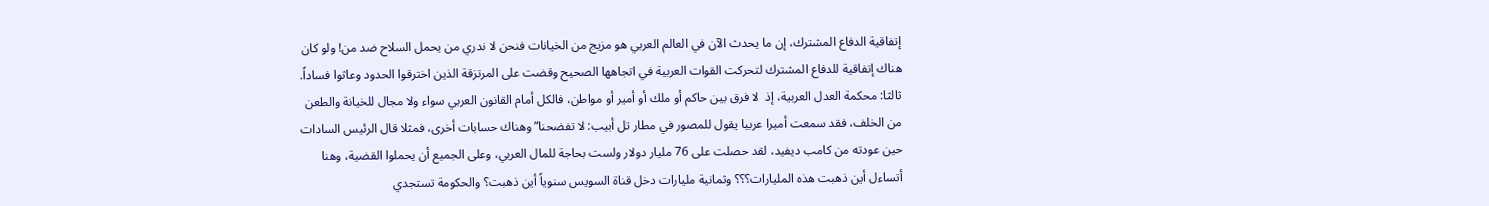إتفاقية الدفاع المشترك، إن ما يحدث الآن في العالم العربي هو مزيج من الخيانات فنحن لا ندري من يحمل السلاح ضد من! ولو كان هناك إتفاقية للدفاع المشترك لتحركت القوات العربية في اتجاهها الصحيح وقضت على المرتزقة الذين اخترقوا الحدود وعاثوا فساداً.
ثالثا: محكمة العدل العربية، إذ  لا فرق بين حاكم أو ملك أو أمير أو مواطن، فالكل أمام القانون العربي سواء ولا مجال للخيانة والطعن من الخلف، فقد سمعت أميرا عربيا يقول للمصور في مطار تل أبيب: لا تفضحنا” وهناك حسابات أخرى، فمثلا قال الرئيس السادات حين عودته من كامب ديفيد، لقد حصلت على 76 مليار دولار ولست بحاجة للمال العربي، وعلى الجميع أن يحملوا القضية، وهنا أتساءل أين ذهبت هذه المليارات؟؟؟ وثمانية مليارات دخل قناة السويس سنوياً أين ذهبت؟ والحكومة تستجدي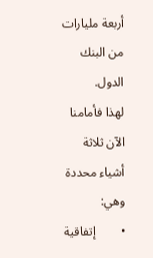أربعة مليارات من البنك الدول.
لهذا فأمامنا الآن ثلاثة أشياء محددة وهي:
•        إتفاقية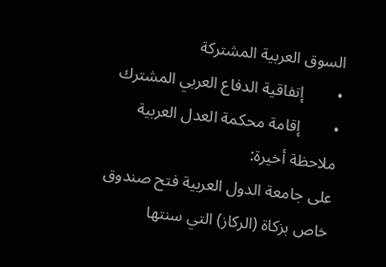السوق العربية المشتركة
•        إتفاقية الدفاع العربي المشترك
•        إقامة محكمة العدل العربية
ملاحظة أخيرة:
على جامعة الدول العربية فتح صندوق خاص بزكاة (الركاز) التي سنتها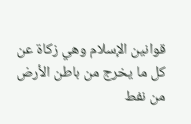قوانين الإسلام وهي زكاة عن كل ما يخرج من باطن الأرض من نفط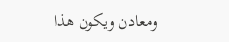ومعادن ويكون هذا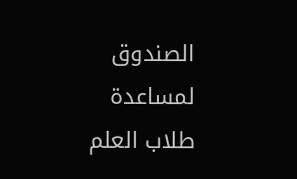الصندوق لمساعدة طلاب العلم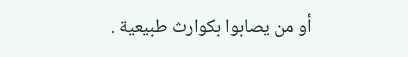أو من يصابوا بكوارث طبيعية .